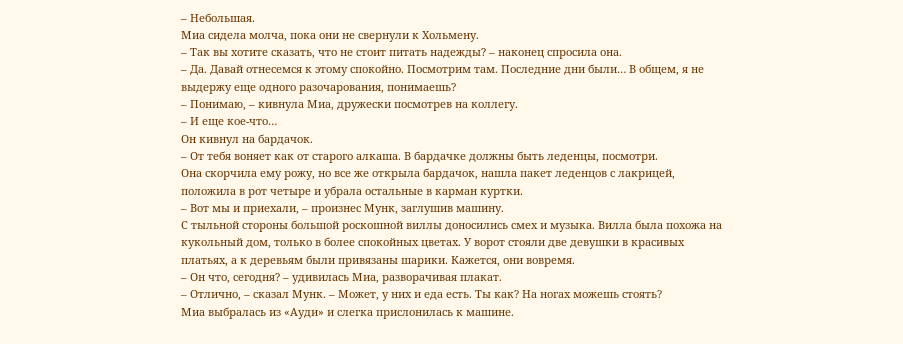– Небольшая.
Миа сидела молча, пока они не свернули к Хольмену.
– Так вы хотите сказать, что не стоит питать надежды? – наконец спросила она.
– Да. Давай отнесемся к этому спокойно. Посмотрим там. Последние дни были… В общем, я не выдержу еще одного разочарования, понимаешь?
– Понимаю, – кивнула Миа, дружески посмотрев на коллегу.
– И еще кое-что…
Он кивнул на бардачок.
– От тебя воняет как от старого алкаша. В бардачке должны быть леденцы, посмотри.
Она скорчила ему рожу, но все же открыла бардачок, нашла пакет леденцов с лакрицей, положила в рот четыре и убрала остальные в карман куртки.
– Вот мы и приехали, – произнес Мунк, заглушив машину.
С тыльной стороны большой роскошной виллы доносились смех и музыка. Вилла была похожа на кукольный дом, только в более спокойных цветах. У ворот стояли две девушки в красивых платьях, а к деревьям были привязаны шарики. Кажется, они вовремя.
– Он что, сегодня? – удивилась Миа, разворачивая плакат.
– Отлично, – сказал Мунк. – Может, у них и еда есть. Ты как? На ногах можешь стоять?
Миа выбралась из «Ауди» и слегка прислонилась к машине.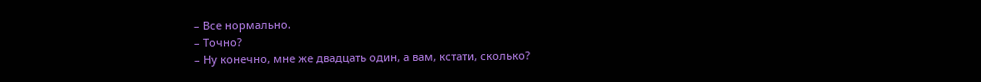– Все нормально.
– Точно?
– Ну конечно, мне же двадцать один, а вам, кстати, сколько?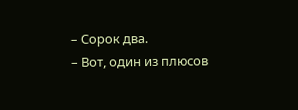– Сорок два.
– Вот, один из плюсов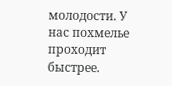молодости. У нас похмелье проходит быстрее.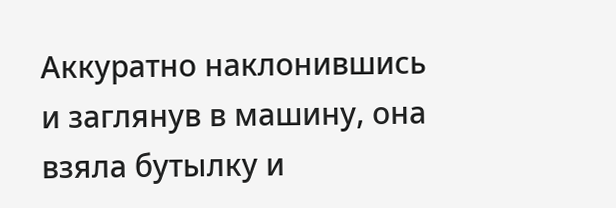Аккуратно наклонившись и заглянув в машину, она взяла бутылку и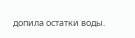допила остатки воды.